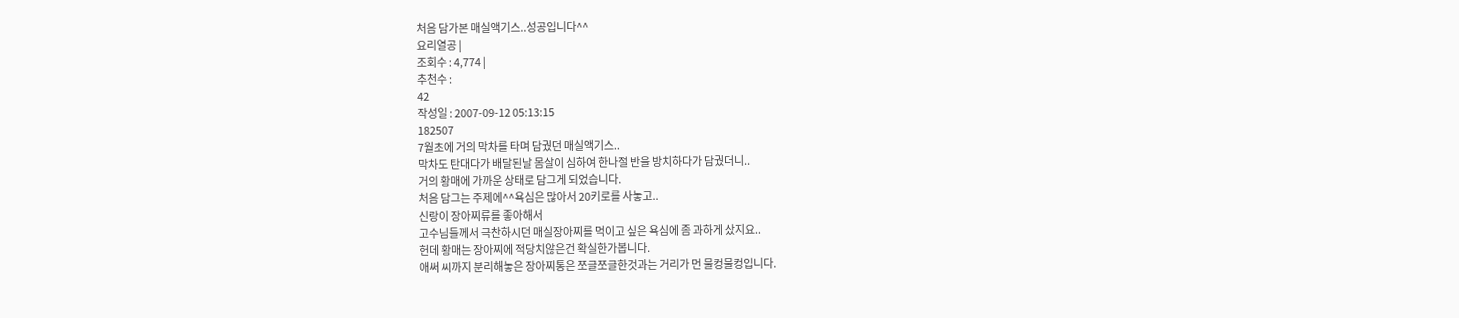처음 담가본 매실액기스..성공입니다^^
요리열공 |
조회수 : 4,774 |
추천수 :
42
작성일 : 2007-09-12 05:13:15
182507
7월초에 거의 막차를 타며 담궜던 매실액기스..
막차도 탄대다가 배달된날 몸살이 심하여 한나절 반을 방치하다가 담궜더니..
거의 황매에 가까운 상태로 담그게 되었습니다.
처음 담그는 주제에^^욕심은 많아서 20키로를 사놓고..
신랑이 장아찌류를 좋아해서
고수님들께서 극찬하시던 매실장아찌를 먹이고 싶은 욕심에 좀 과하게 샀지요..
헌데 황매는 장아찌에 적당치않은건 확실한가봅니다.
애써 씨까지 분리해놓은 장아찌통은 쪼글쪼글한것과는 거리가 먼 물컹물컹입니다.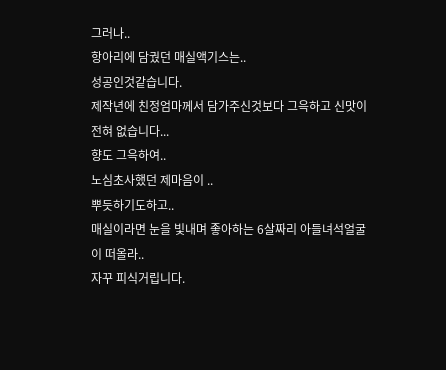그러나..
항아리에 담궜던 매실액기스는..
성공인것같습니다.
제작년에 친정엄마께서 담가주신것보다 그윽하고 신맛이 전혀 없습니다...
향도 그윽하여..
노심초사했던 제마음이 ..
뿌듯하기도하고..
매실이라면 눈을 빛내며 좋아하는 6살짜리 아들녀석얼굴이 떠올라..
자꾸 피식거립니다.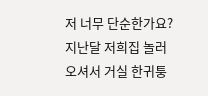저 너무 단순한가요?
지난달 저희집 놀러오셔서 거실 한귀퉁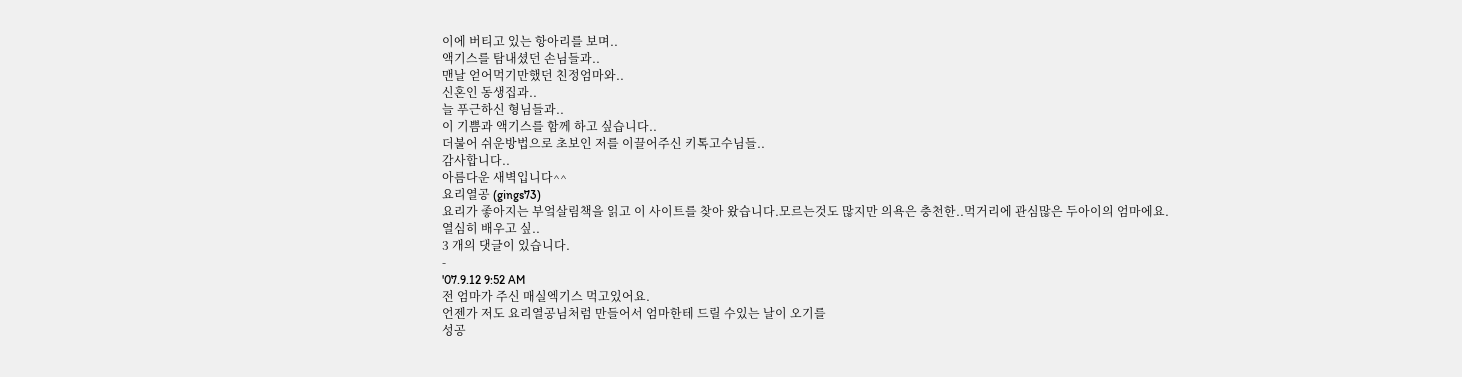이에 버티고 있는 항아리를 보며..
액기스를 탐내셨던 손님들과..
맨날 얻어먹기만했던 친정엄마와..
신혼인 동생집과..
늘 푸근하신 형님들과..
이 기쁨과 액기스를 함께 하고 싶습니다..
더불어 쉬운방법으로 초보인 저를 이끌어주신 키톡고수님들..
감사합니다..
아름다운 새벽입니다^^
요리열공 (gings73)
요리가 좋아지는 부엌살림책을 읽고 이 사이트를 찾아 왔습니다.모르는것도 많지만 의욕은 충천한..먹거리에 관심많은 두아이의 엄마에요.
열심히 배우고 싶..
3 개의 댓글이 있습니다.
-
'07.9.12 9:52 AM
전 엄마가 주신 매실엑기스 먹고있어요.
언젠가 저도 요리열공님처럼 만들어서 엄마한테 드릴 수있는 날이 오기를
성공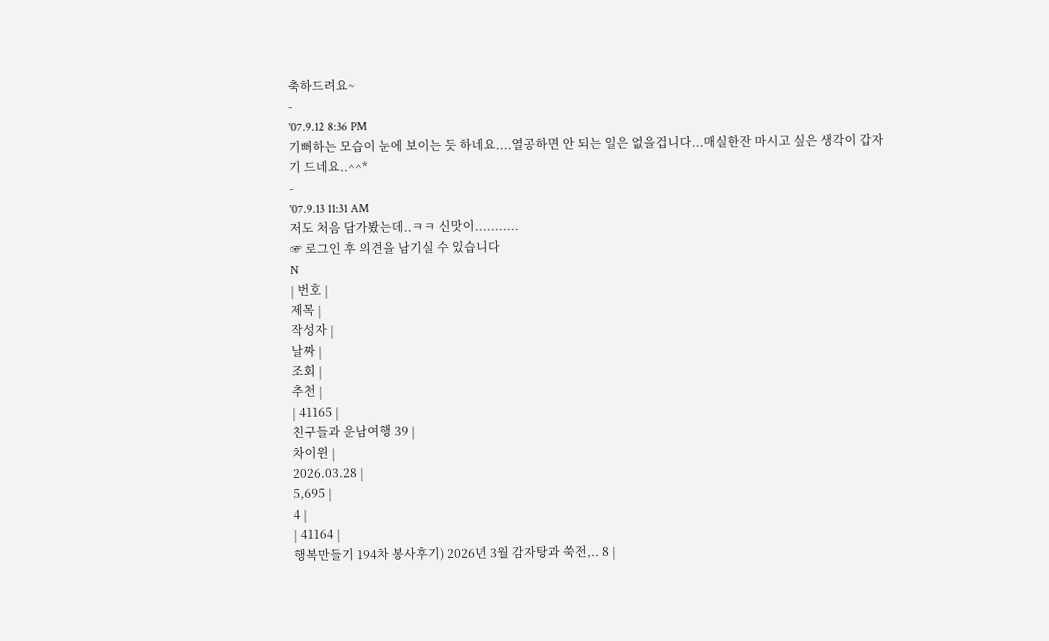축하드려요~
-
'07.9.12 8:36 PM
기뻐하는 모습이 눈에 보이는 듯 하네요....열공하면 안 되는 일은 없을겁니다...매실한잔 마시고 싶은 생각이 갑자기 드네요..^^*
-
'07.9.13 11:31 AM
저도 처음 담가봤는데..ㅋㅋ 신맛이...........
☞ 로그인 후 의견을 남기실 수 있습니다
N
| 번호 |
제목 |
작성자 |
날짜 |
조회 |
추천 |
| 41165 |
친구들과 운남여행 39 |
차이윈 |
2026.03.28 |
5,695 |
4 |
| 41164 |
행복만들기 194차 봉사후기) 2026년 3월 감자탕과 쑥전,.. 8 |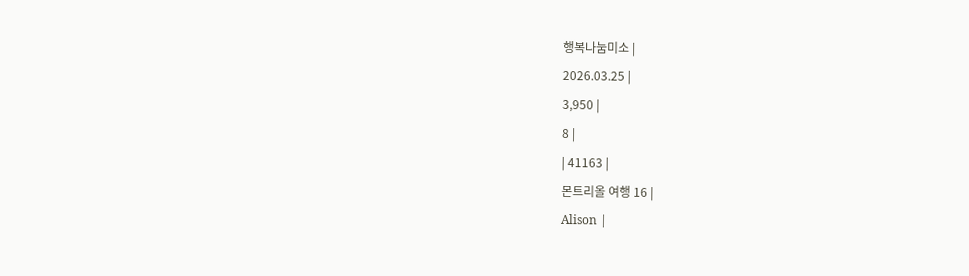행복나눔미소 |
2026.03.25 |
3,950 |
8 |
| 41163 |
몬트리올 여행 16 |
Alison |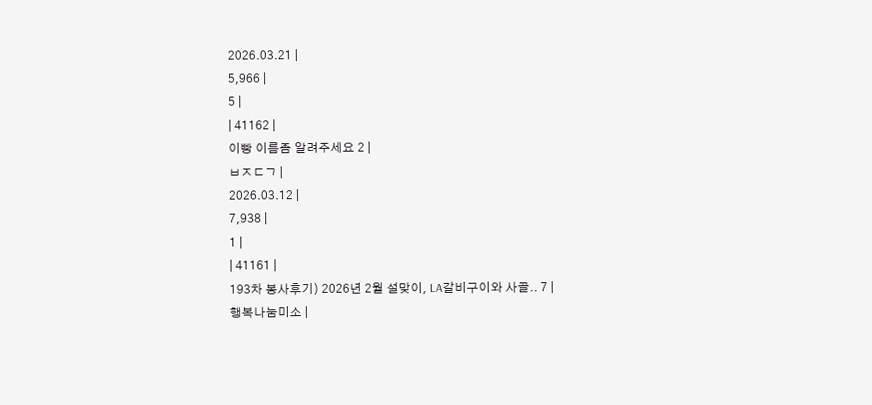2026.03.21 |
5,966 |
5 |
| 41162 |
이빵 이름좀 알려주세요 2 |
ㅂㅈㄷㄱ |
2026.03.12 |
7,938 |
1 |
| 41161 |
193차 봉사후기) 2026년 2월 설맞이, LA갈비구이와 사골.. 7 |
행복나눔미소 |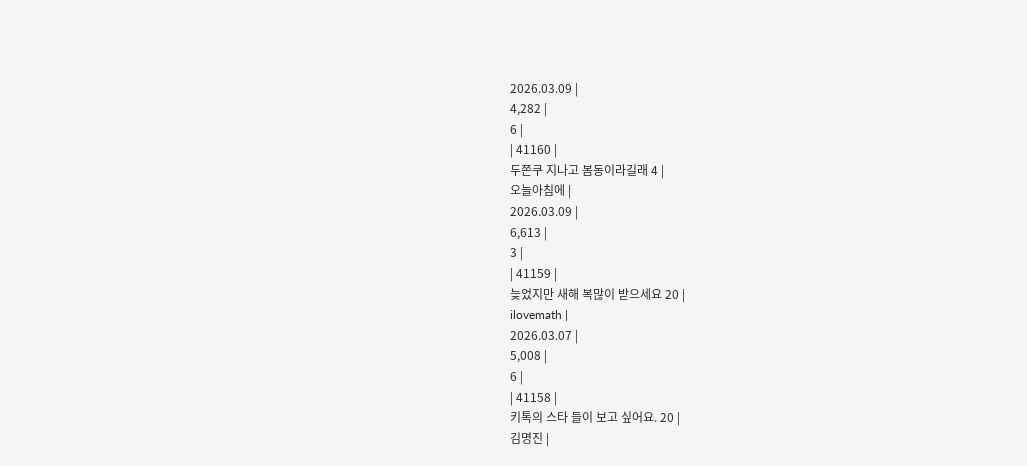2026.03.09 |
4,282 |
6 |
| 41160 |
두쫀쿠 지나고 봄동이라길래 4 |
오늘아침에 |
2026.03.09 |
6,613 |
3 |
| 41159 |
늦었지만 새해 복많이 받으세요 20 |
ilovemath |
2026.03.07 |
5,008 |
6 |
| 41158 |
키톡의 스타 들이 보고 싶어요. 20 |
김명진 |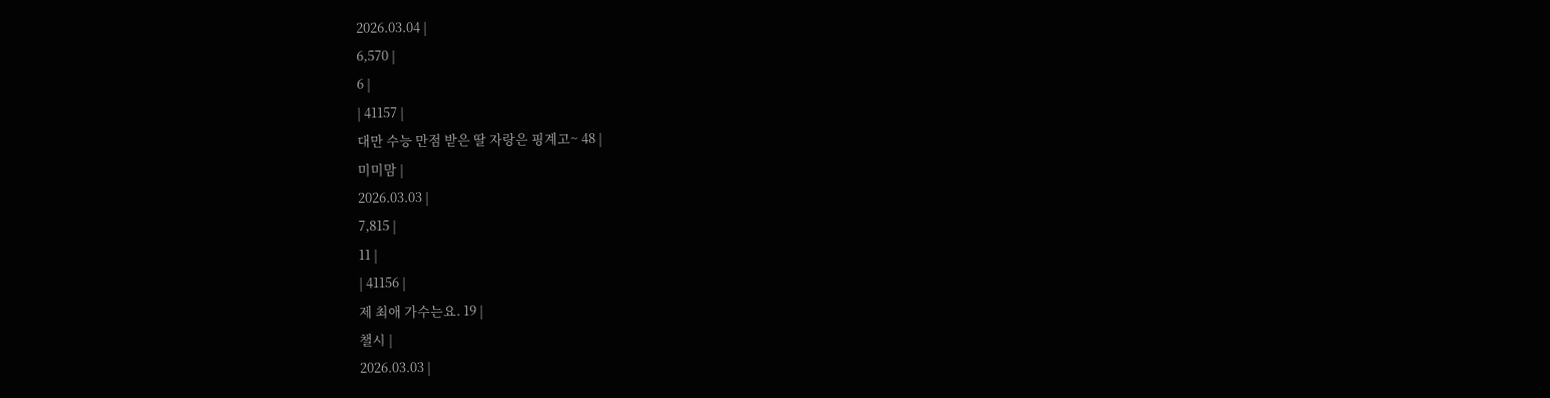2026.03.04 |
6,570 |
6 |
| 41157 |
대만 수능 만점 받은 딸 자랑은 핑계고~ 48 |
미미맘 |
2026.03.03 |
7,815 |
11 |
| 41156 |
제 최애 가수는요. 19 |
챌시 |
2026.03.03 |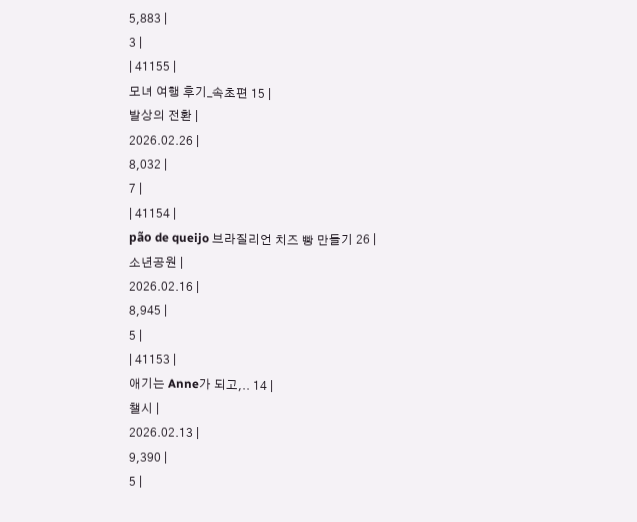5,883 |
3 |
| 41155 |
모녀 여행 후기_속초편 15 |
발상의 전환 |
2026.02.26 |
8,032 |
7 |
| 41154 |
pão de queijo 브라질리언 치즈 빵 만들기 26 |
소년공원 |
2026.02.16 |
8,945 |
5 |
| 41153 |
애기는 Anne가 되고,.. 14 |
챌시 |
2026.02.13 |
9,390 |
5 |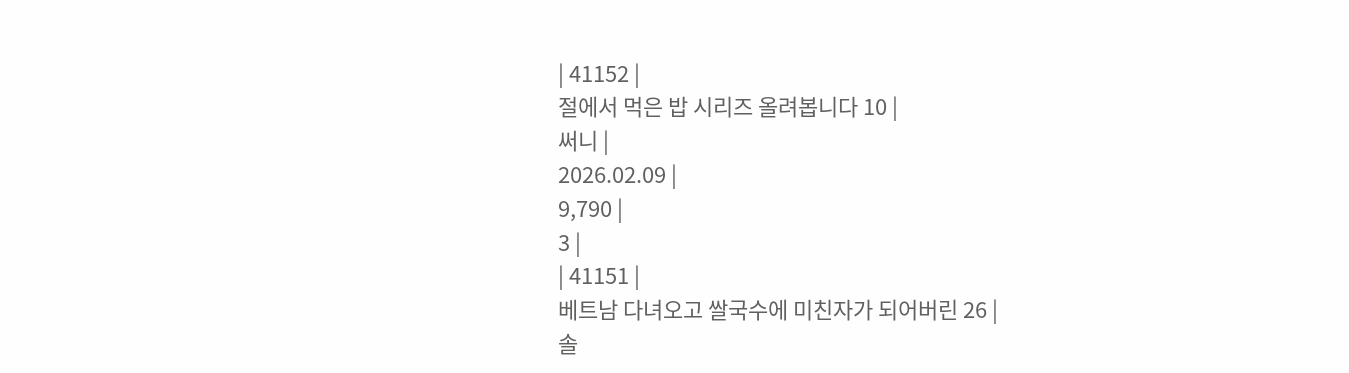| 41152 |
절에서 먹은 밥 시리즈 올려봅니다 10 |
써니 |
2026.02.09 |
9,790 |
3 |
| 41151 |
베트남 다녀오고 쌀국수에 미친자가 되어버린 26 |
솔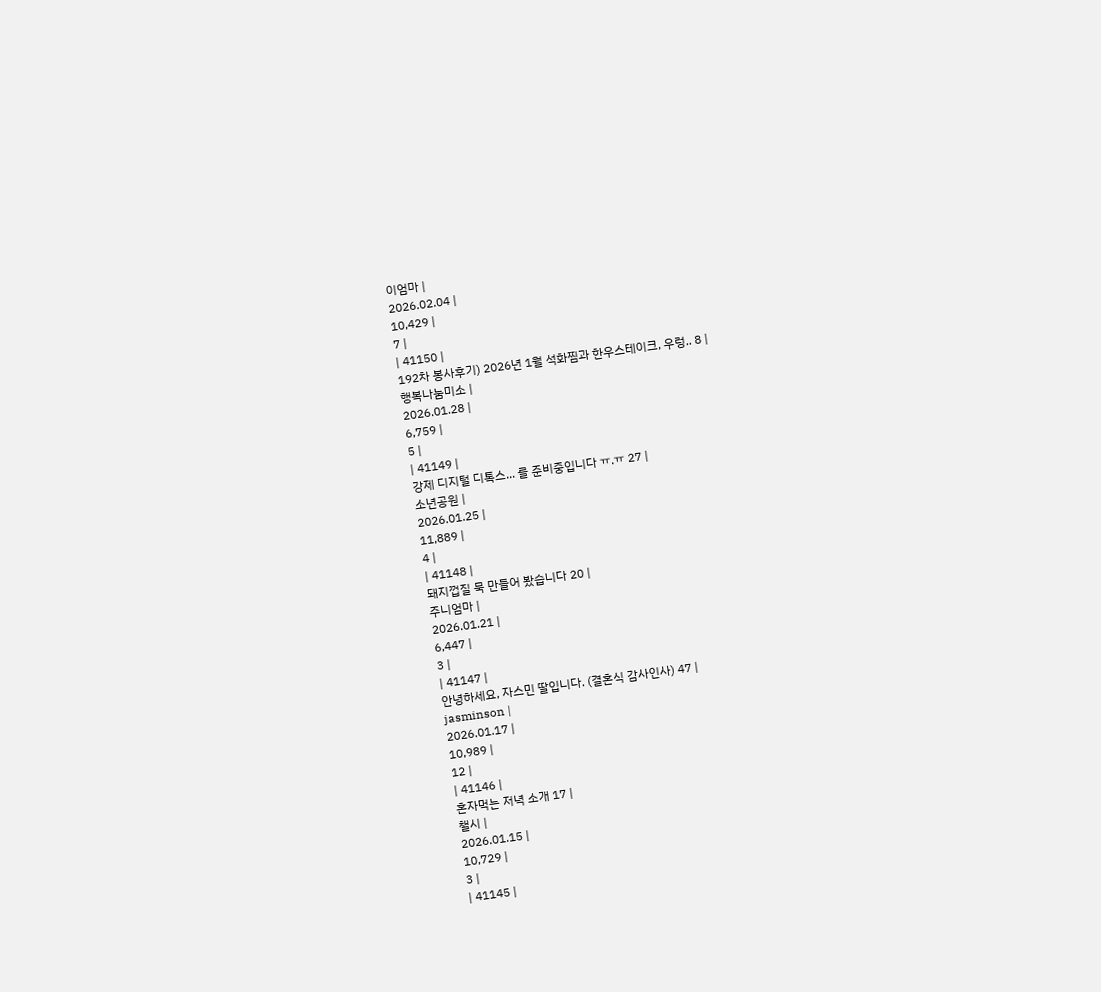이엄마 |
2026.02.04 |
10,429 |
7 |
| 41150 |
192차 봉사후기) 2026년 1월 석화찜과 한우스테이크, 우렁.. 8 |
행복나눔미소 |
2026.01.28 |
6,759 |
5 |
| 41149 |
강제 디지털 디톡스... 를 준비중입니다 ㅠ.ㅠ 27 |
소년공원 |
2026.01.25 |
11,889 |
4 |
| 41148 |
돼지껍질 묵 만들어 봤습니다 20 |
주니엄마 |
2026.01.21 |
6,447 |
3 |
| 41147 |
안녕하세요, 자스민 딸입니다. (결혼식 감사인사) 47 |
jasminson |
2026.01.17 |
10,989 |
12 |
| 41146 |
혼자먹는 저녁 소개 17 |
챌시 |
2026.01.15 |
10,729 |
3 |
| 41145 |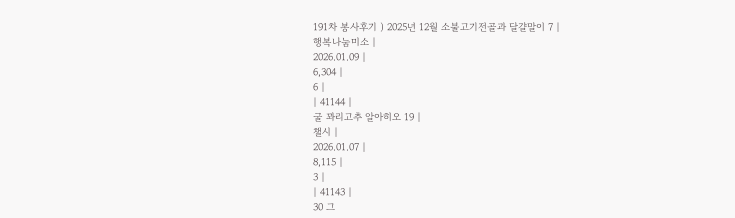191차 봉사후기 ) 2025년 12월 소불고기전골과 달걀말이 7 |
행복나눔미소 |
2026.01.09 |
6,304 |
6 |
| 41144 |
굴 꽈리고추 알아히오 19 |
챌시 |
2026.01.07 |
8,115 |
3 |
| 41143 |
30 그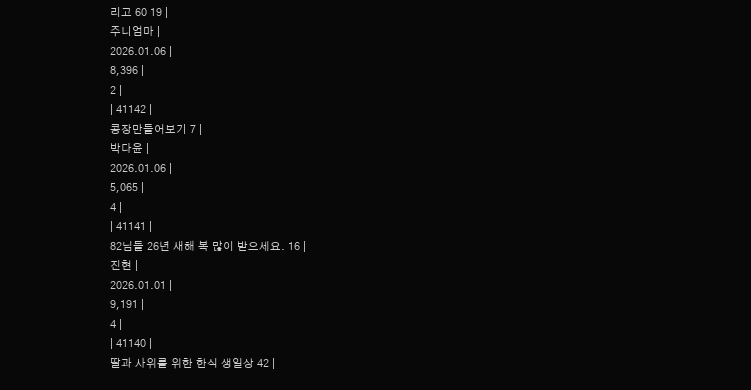리고 60 19 |
주니엄마 |
2026.01.06 |
8,396 |
2 |
| 41142 |
콩장만들어보기 7 |
박다윤 |
2026.01.06 |
5,065 |
4 |
| 41141 |
82님들 26년 새해 복 많이 받으세요. 16 |
진현 |
2026.01.01 |
9,191 |
4 |
| 41140 |
딸과 사위를 위한 한식 생일상 42 |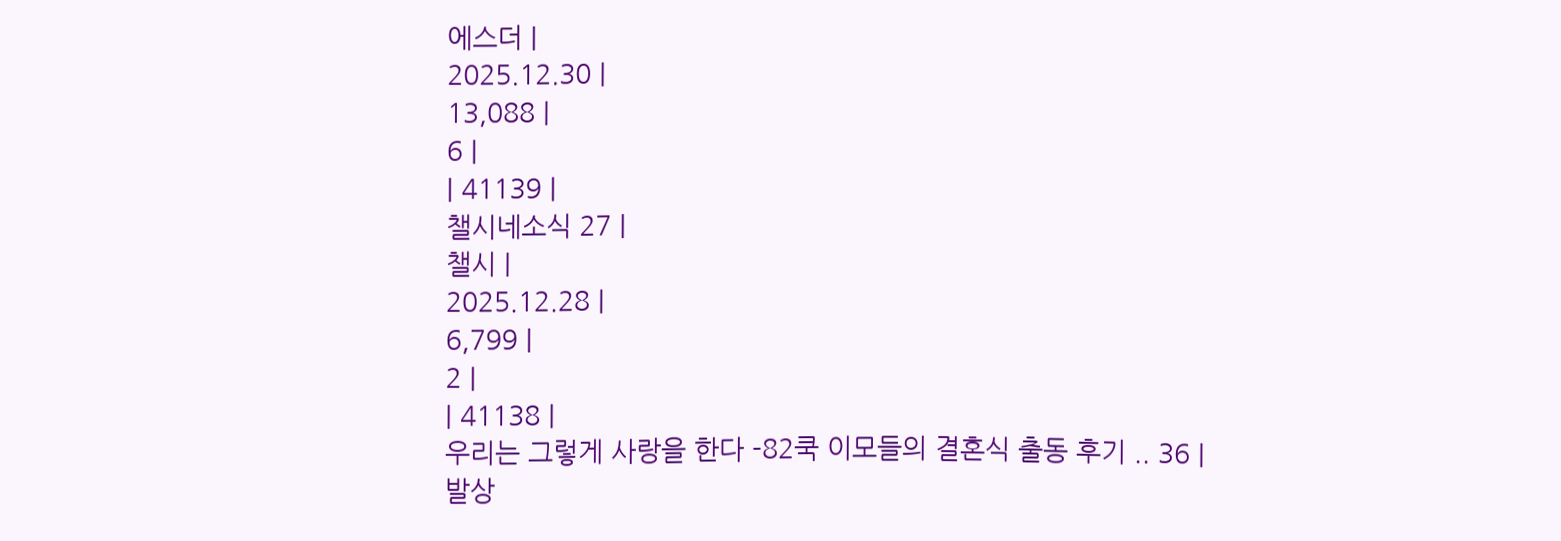에스더 |
2025.12.30 |
13,088 |
6 |
| 41139 |
챌시네소식 27 |
챌시 |
2025.12.28 |
6,799 |
2 |
| 41138 |
우리는 그렇게 사랑을 한다 -82쿡 이모들의 결혼식 출동 후기 .. 36 |
발상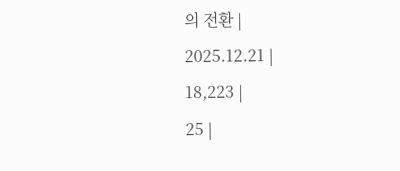의 전환 |
2025.12.21 |
18,223 |
25 |